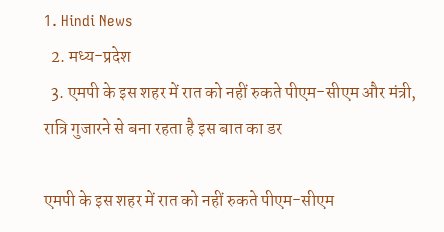1. Hindi News
  2. मध्य-प्रदेश
  3. एमपी के इस शहर में रात को नहीं रुकते पीएम-सीएम और मंत्री, रात्रि गुजारने से बना रहता है इस बात का डर

एमपी के इस शहर में रात को नहीं रुकते पीएम-सीएम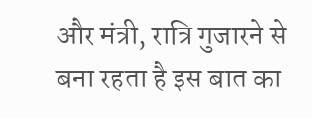और मंत्री, रात्रि गुजारने से बना रहता है इस बात का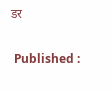डर

 Published :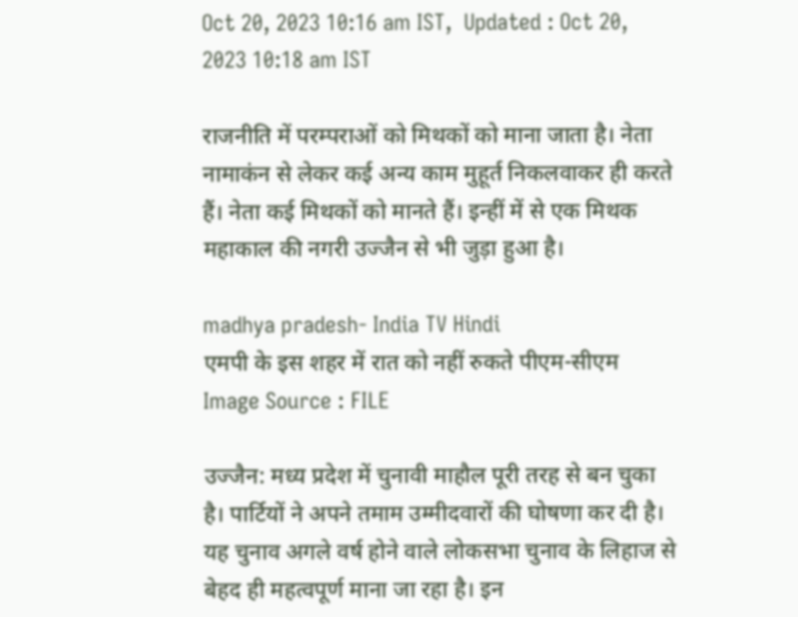Oct 20, 2023 10:16 am IST,  Updated : Oct 20, 2023 10:18 am IST

राजनीति में परम्पराओं को मिथकों को माना जाता है। नेता नामाकंन से लेकर कई अन्य काम मुहूर्त निकलवाकर ही करते हैं। नेता कई मिथकों को मानते हैं। इन्हीं में से एक मिथक महाकाल की नगरी उज्जैन से भी जुड़ा हुआ है।

madhya pradesh- India TV Hindi
एमपी के इस शहर में रात को नहीं रुकते पीएम-सीएम Image Source : FILE

उज्जैन: मध्य प्रदेश में चुनावी माहौल पूरी तरह से बन चुका है। पार्टियों ने अपने तमाम उम्मीदवारों की घोषणा कर दी है। यह चुनाव अगले वर्ष होने वाले लोकसभा चुनाव के लिहाज से बेहद ही महत्वपूर्ण माना जा रहा है। इन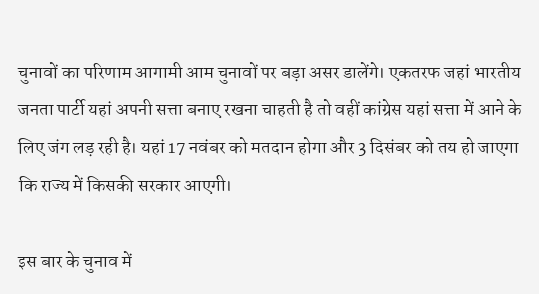चुनावों का परिणाम आगामी आम चुनावों पर बड़ा असर डालेंगे। एकतरफ जहां भारतीय जनता पार्टी यहां अपनी सत्ता बनाए रखना चाहती है तो वहीं कांग्रेस यहां सत्ता में आने के लिए जंग लड़ रही है। यहां 17 नवंबर को मतदान होगा और 3 दिसंबर को तय हो जाएगा कि राज्य में किसकी सरकार आएगी।

इस बार के चुनाव में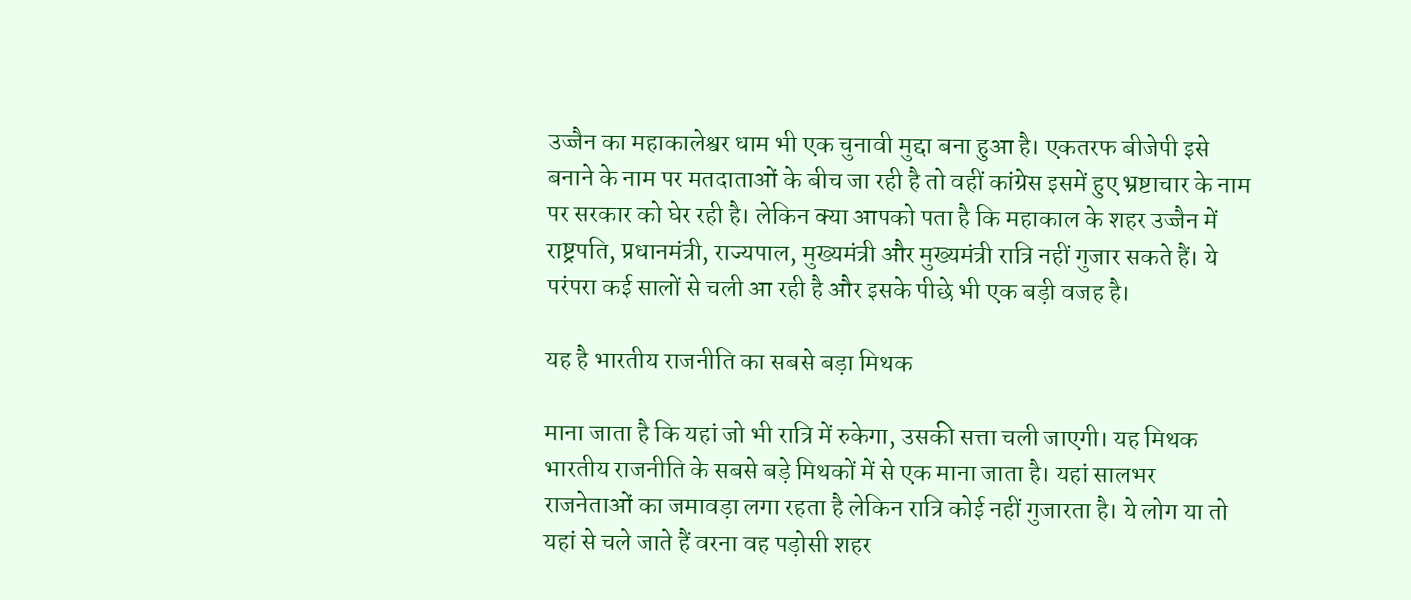उज्जैन का महाकालेश्वर धाम भी एक चुनावी मुद्दा बना हुआ है। एकतरफ बीजेपी इसे बनाने के नाम पर मतदाताओं के बीच जा रही है तो वहीं कांग्रेस इसमें हुए भ्रष्टाचार के नाम पर सरकार को घेर रही है। लेकिन क्या आपको पता है कि महाकाल के शहर उज्जैन में राष्ट्रपति, प्रधानमंत्री, राज्यपाल, मुख्यमंत्री और मुख्यमंत्री रात्रि नहीं गुजार सकते हैं। ये परंपरा कई सालों से चली आ रही है और इसके पीछे भी एक बड़ी वजह है।

यह है भारतीय राजनीति का सबसे बड़ा मिथक

माना जाता है कि यहां जो भी रात्रि में रुकेगा, उसकी सत्ता चली जाएगी। यह मिथक भारतीय राजनीति के सबसे बड़े मिथकों में से एक माना जाता है। यहां सालभर राजनेताओं का जमावड़ा लगा रहता है लेकिन रात्रि कोई नहीं गुजारता है। ये लोग या तो यहां से चले जाते हैं वरना वह पड़ोसी शहर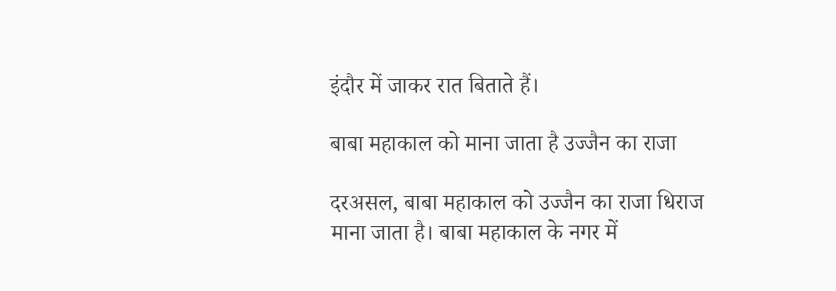इंदौर में जाकर रात बिताते हैं।

बाबा महाकाल को माना जाता है उज्‍जैन का राजा

दरअसल, बाबा महाकाल को उज्‍जैन का राजा धिराज माना जाता है। बाबा महाकाल के नगर में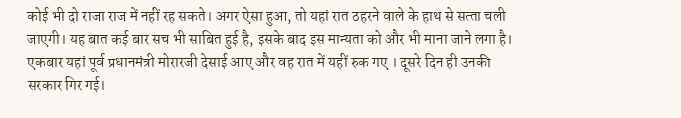कोई भी दो राजा राज में नहीं रह सकते। अगर ऐसा हुआ, तो यहां रात ठहरने वाले के हाथ से सत्‍ता चली जाएगी। यह बात कई बार सच भी साबित हुई है, इसके बाद इस मान्यता को और भी माना जाने लगा है। एकबार यहां पूर्व प्रधानमंत्री मोरारजी देसाई आए और वह रात में यहीं रुक गए । दूसरे दिन ही उनकी सरकार गिर गई।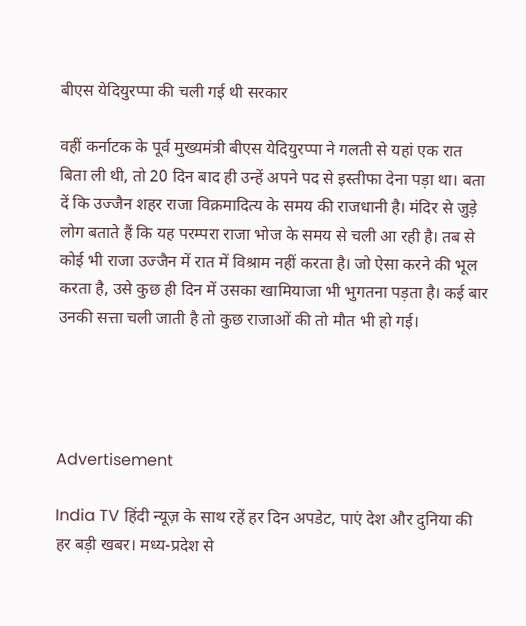बीएस येदियुरप्पा की चली गई थी सरकार

वहीं कर्नाटक के पूर्व मुख्यमंत्री बीएस येदियुरप्पा ने गलती से यहां एक रात बिता ली थी, तो 20 दिन बाद ही उन्‍हें अपने पद से इस्तीफा देना पड़ा था। बता दें कि उज्जैन शहर राजा विक्रमादित्य के समय की राजधानी है। मंदिर से जुड़े लोग बताते हैं कि यह परम्परा राजा भोज के समय से चली आ रही है। तब से कोई भी राजा उज्जैन में रात में विश्राम नहीं करता है। जो ऐसा करने की भूल करता है, उसे कुछ ही दिन में उसका खामियाजा भी भुगतना पड़ता है। कई बार उनकी सत्ता चली जाती है तो कुछ राजाओं की तो मौत भी हो गई।




Advertisement

India TV हिंदी न्यूज़ के साथ रहें हर दिन अपडेट, पाएं देश और दुनिया की हर बड़ी खबर। मध्य-प्रदेश से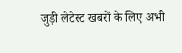जुड़ी लेटेस्ट खबरों के लिए अभी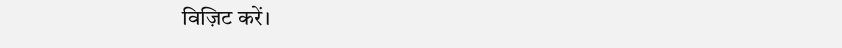विज़िट करें।